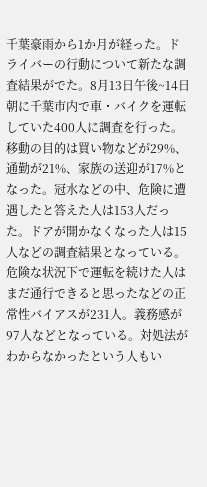千葉豪雨から1か月が経った。ドライバーの行動について新たな調査結果がでた。8月13日午後~14日朝に千葉市内で車・バイクを運転していた400人に調査を行った。移動の目的は買い物などが29%、通勤が21%、家族の送迎が17%となった。冠水などの中、危険に遭遇したと答えた人は153人だった。ドアが開かなくなった人は15人などの調査結果となっている。危険な状況下で運転を続けた人はまだ通行できると思ったなどの正常性バイアスが231人。義務感が97人などとなっている。対処法がわからなかったという人もい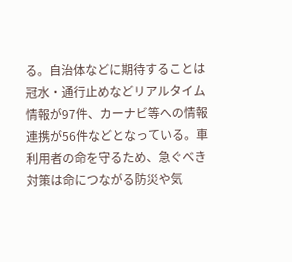る。自治体などに期待することは冠水・通行止めなどリアルタイム情報が97件、カーナビ等への情報連携が56件などとなっている。車利用者の命を守るため、急ぐべき対策は命につながる防災や気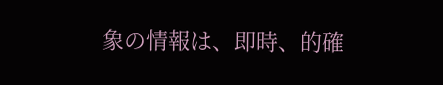象の情報は、即時、的確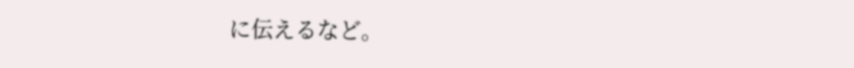に伝えるなど。